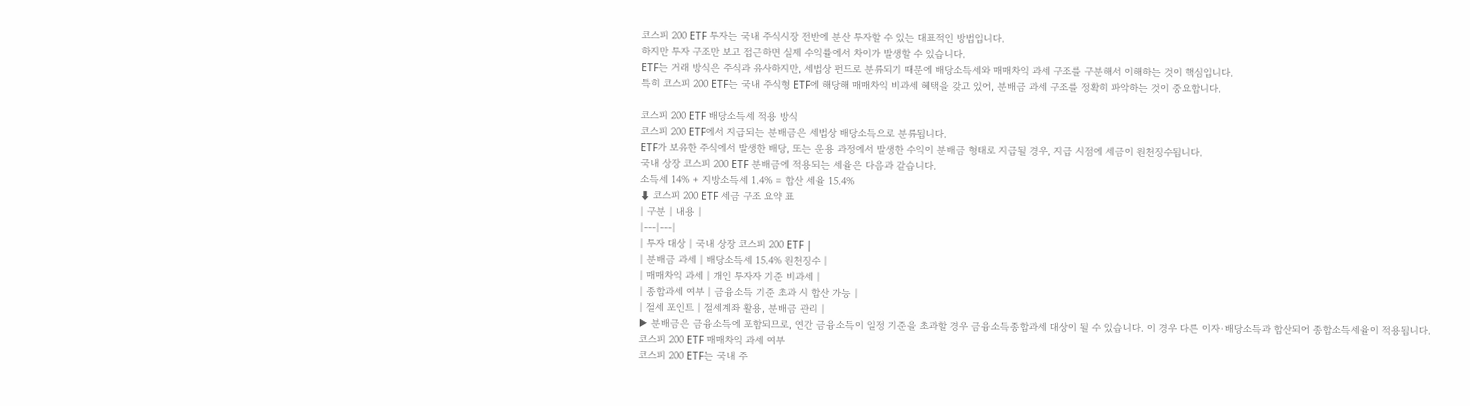코스피 200 ETF 투자는 국내 주식시장 전반에 분산 투자할 수 있는 대표적인 방법입니다.
하지만 투자 구조만 보고 접근하면 실제 수익률에서 차이가 발생할 수 있습니다.
ETF는 거래 방식은 주식과 유사하지만, 세법상 펀드로 분류되기 때문에 배당소득세와 매매차익 과세 구조를 구분해서 이해하는 것이 핵심입니다.
특히 코스피 200 ETF는 국내 주식형 ETF에 해당해 매매차익 비과세 혜택을 갖고 있어, 분배금 과세 구조를 정확히 파악하는 것이 중요합니다.

코스피 200 ETF 배당소득세 적용 방식
코스피 200 ETF에서 지급되는 분배금은 세법상 배당소득으로 분류됩니다.
ETF가 보유한 주식에서 발생한 배당, 또는 운용 과정에서 발생한 수익이 분배금 형태로 지급될 경우, 지급 시점에 세금이 원천징수됩니다.
국내 상장 코스피 200 ETF 분배금에 적용되는 세율은 다음과 같습니다.
소득세 14% + 지방소득세 1.4% = 합산 세율 15.4%
⬇ 코스피 200 ETF 세금 구조 요약 표
| 구분 | 내용 |
|---|---|
| 투자 대상 | 국내 상장 코스피 200 ETF |
| 분배금 과세 | 배당소득세 15.4% 원천징수 |
| 매매차익 과세 | 개인 투자자 기준 비과세 |
| 종합과세 여부 | 금융소득 기준 초과 시 합산 가능 |
| 절세 포인트 | 절세계좌 활용, 분배금 관리 |
▶ 분배금은 금융소득에 포함되므로, 연간 금융소득이 일정 기준을 초과할 경우 금융소득종합과세 대상이 될 수 있습니다. 이 경우 다른 이자·배당소득과 합산되어 종합소득세율이 적용됩니다.
코스피 200 ETF 매매차익 과세 여부
코스피 200 ETF는 국내 주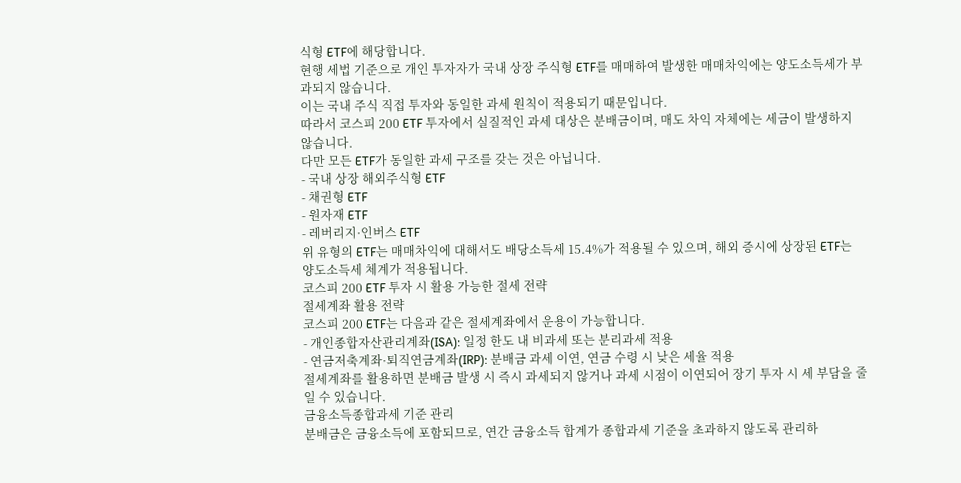식형 ETF에 해당합니다.
현행 세법 기준으로 개인 투자자가 국내 상장 주식형 ETF를 매매하여 발생한 매매차익에는 양도소득세가 부과되지 않습니다.
이는 국내 주식 직접 투자와 동일한 과세 원칙이 적용되기 때문입니다.
따라서 코스피 200 ETF 투자에서 실질적인 과세 대상은 분배금이며, 매도 차익 자체에는 세금이 발생하지 않습니다.
다만 모든 ETF가 동일한 과세 구조를 갖는 것은 아닙니다.
- 국내 상장 해외주식형 ETF
- 채권형 ETF
- 원자재 ETF
- 레버리지·인버스 ETF
위 유형의 ETF는 매매차익에 대해서도 배당소득세 15.4%가 적용될 수 있으며, 해외 증시에 상장된 ETF는 양도소득세 체계가 적용됩니다.
코스피 200 ETF 투자 시 활용 가능한 절세 전략
절세계좌 활용 전략
코스피 200 ETF는 다음과 같은 절세계좌에서 운용이 가능합니다.
- 개인종합자산관리계좌(ISA): 일정 한도 내 비과세 또는 분리과세 적용
- 연금저축계좌·퇴직연금계좌(IRP): 분배금 과세 이연, 연금 수령 시 낮은 세율 적용
절세계좌를 활용하면 분배금 발생 시 즉시 과세되지 않거나 과세 시점이 이연되어 장기 투자 시 세 부담을 줄일 수 있습니다.
금융소득종합과세 기준 관리
분배금은 금융소득에 포함되므로, 연간 금융소득 합계가 종합과세 기준을 초과하지 않도록 관리하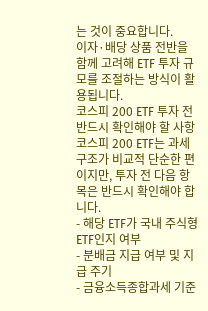는 것이 중요합니다.
이자·배당 상품 전반을 함께 고려해 ETF 투자 규모를 조절하는 방식이 활용됩니다.
코스피 200 ETF 투자 전 반드시 확인해야 할 사항
코스피 200 ETF는 과세 구조가 비교적 단순한 편이지만, 투자 전 다음 항목은 반드시 확인해야 합니다.
- 해당 ETF가 국내 주식형 ETF인지 여부
- 분배금 지급 여부 및 지급 주기
- 금융소득종합과세 기준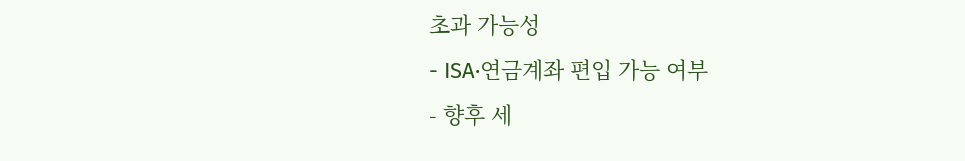초과 가능성
- ISA·연금계좌 편입 가능 여부
- 향후 세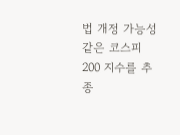법 개정 가능성
같은 코스피 200 지수를 추종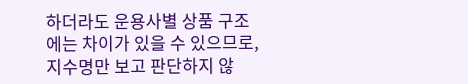하더라도 운용사별 상품 구조에는 차이가 있을 수 있으므로, 지수명만 보고 판단하지 않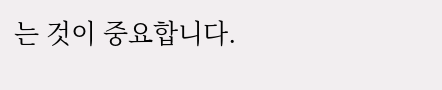는 것이 중요합니다.